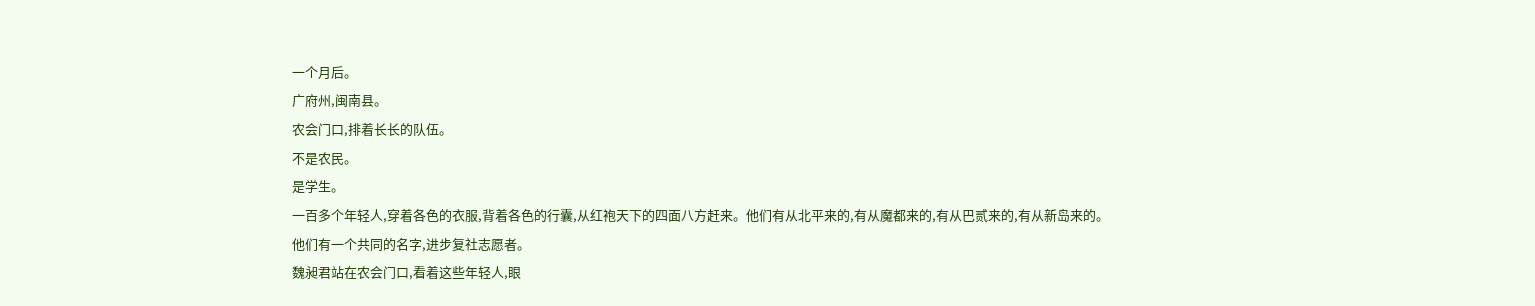一个月后。
广府州,闽南县。
农会门口,排着长长的队伍。
不是农民。
是学生。
一百多个年轻人,穿着各色的衣服,背着各色的行囊,从红袍天下的四面八方赶来。他们有从北平来的,有从魔都来的,有从巴贰来的,有从新岛来的。
他们有一个共同的名字,进步复社志愿者。
魏昶君站在农会门口,看着这些年轻人,眼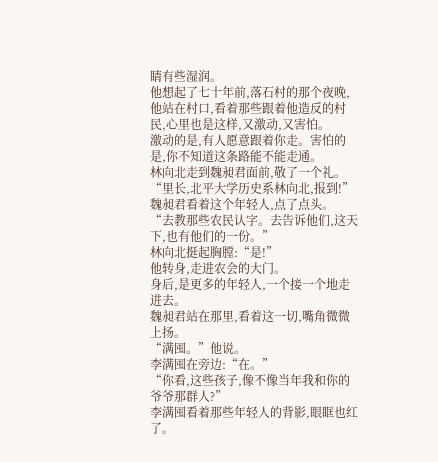睛有些湿润。
他想起了七十年前,落石村的那个夜晚,他站在村口,看着那些跟着他造反的村民,心里也是这样,又激动,又害怕。
激动的是,有人愿意跟着你走。害怕的是,你不知道这条路能不能走通。
林向北走到魏昶君面前,敬了一个礼。
“里长,北平大学历史系林向北,报到!”
魏昶君看着这个年轻人,点了点头。
“去教那些农民认字。去告诉他们,这天下,也有他们的一份。”
林向北挺起胸膛:“是!”
他转身,走进农会的大门。
身后,是更多的年轻人,一个接一个地走进去。
魏昶君站在那里,看着这一切,嘴角微微上扬。
“满囤。”他说。
李满囤在旁边:“在。”
“你看,这些孩子,像不像当年我和你的爷爷那群人?”
李满囤看着那些年轻人的背影,眼眶也红了。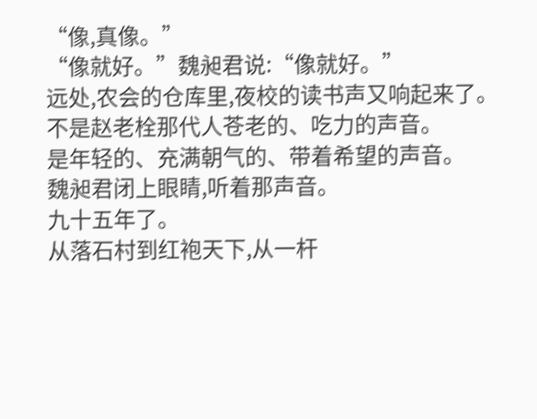“像,真像。”
“像就好。”魏昶君说:“像就好。”
远处,农会的仓库里,夜校的读书声又响起来了。
不是赵老栓那代人苍老的、吃力的声音。
是年轻的、充满朝气的、带着希望的声音。
魏昶君闭上眼睛,听着那声音。
九十五年了。
从落石村到红袍天下,从一杆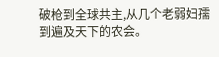破枪到全球共主,从几个老弱妇孺到遍及天下的农会。